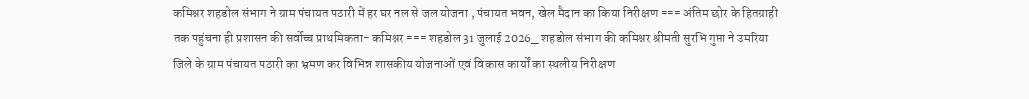कमिश्नर शहडोल संभाग ने ग्राम पंचायत पठारी में हर घर नल से जल योजना , पंचायत भवन, खेल मैदान का किया निरीक्षण === अंतिम छोर के हितग्राही तक पहुंचना ही प्रशासन की सर्वोच्च प्राथमिकता- कमिश्नर === शहडोल 31 जुलाई 2026_ शहडोल संभाग की कमिश्नर श्रीमती सुरभि गुप्ता ने उमरिया जिले के ग्राम पंचायत पठारी का भ्रमण कर विभिन्न शासकीय योजनाओं एवं विकास कार्यों का स्थलीय निरीक्षण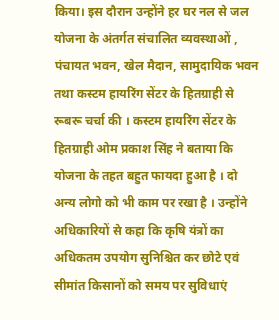किया। इस दौरान उन्होंने हर घर नल से जल योजना के अंतर्गत संचालित व्यवस्थाओं , पंचायत भवन, खेल मैदान, सामुदायिक भवन तथा कस्टम हायरिंग सेंटर के हितग्राही से रूबरू चर्चा की । कस्टम हायरिंग सेंटर के हितग्राही ओम प्रकाश सिंह ने बताया कि योजना के तहत बहुत फायदा हुआ है । दो अन्य लोगो को भी काम पर रखा है । उन्होंने अधिकारियों से कहा कि कृषि यंत्रों का अधिकतम उपयोग सुनिश्चित कर छोटे एवं सीमांत किसानों को समय पर सुविधाएं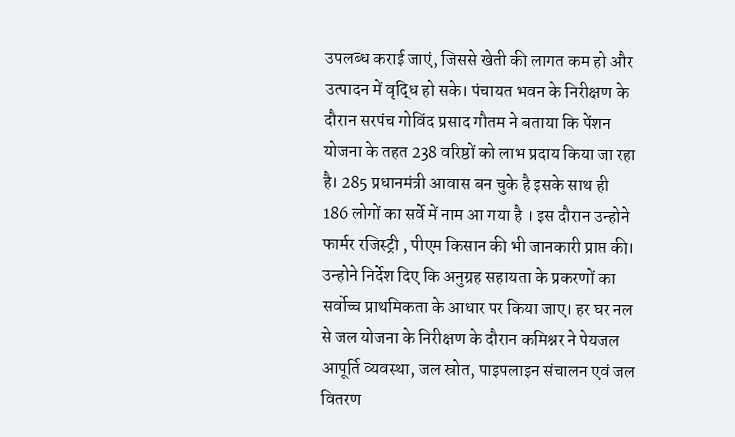उपलब्ध कराई जाएं, जिससे खेती की लागत कम हो और उत्पादन में वृद्धि हो सके। पंचायत भवन के निरीक्षण के दौरान सरपंच गोविंद प्रसाद गौतम ने बताया कि पेंशन योजना के तहत 238 वरिष्ठों को लाभ प्रदाय किया जा रहा है। 285 प्रधानमंत्री आवास बन चुके है इसके साथ ही 186 लोगों का सर्वे में नाम आ गया है । इस दौरान उन्होने फार्मर रजिस्ट्री , पीएम किसान की भी जानकारी प्राप्त की। उन्होने निर्देश दिए कि अनुग्रह सहायता के प्रकरणों का सर्वोच्च प्राथमिकता के आधार पर किया जाए। हर घर नल से जल योजना के निरीक्षण के दौरान कमिश्नर ने पेयजल आपूर्ति व्यवस्था, जल स्रोत, पाइपलाइन संचालन एवं जल वितरण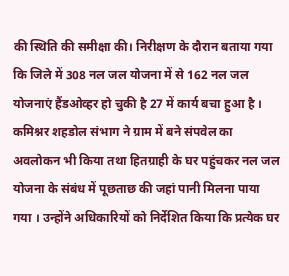की स्थिति की समीक्षा की। निरीक्षण के दौरान बताया गया कि जिले में 308 नल जल योजना में से 162 नल जल योजनाएं हैंडओव्हर हो चुकी है 27 में कार्य बचा हुआ है । कमिश्नर शहडोल संभाग ने ग्राम में बने संपवेल का अवलोकन भी किया तथा हितग्राही के घर पहुंचकर नल जल योजना के संबंध में पूछताछ की जहां पानी मिलना पाया गया । उन्होंने अधिकारियों को निर्देशित किया कि प्रत्येक घर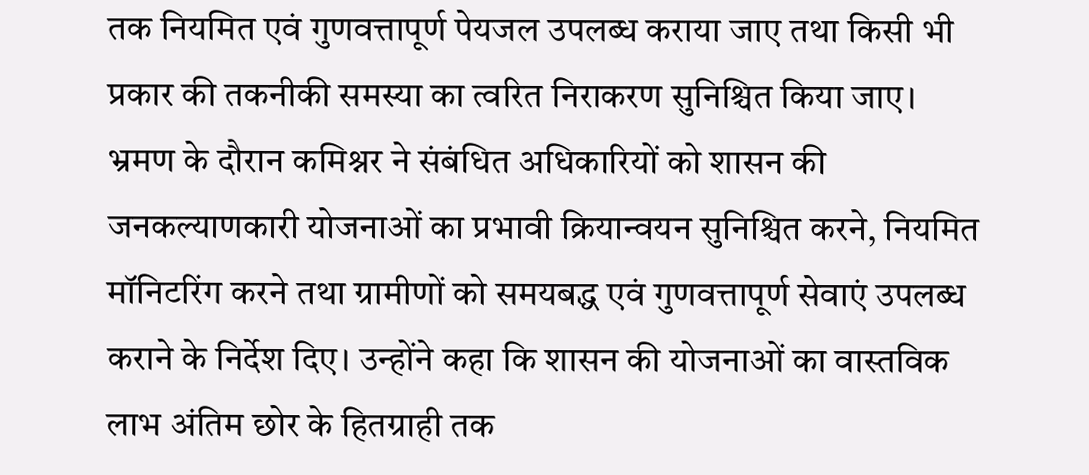तक नियमित एवं गुणवत्तापूर्ण पेयजल उपलब्ध कराया जाए तथा किसी भी प्रकार की तकनीकी समस्या का त्वरित निराकरण सुनिश्चित किया जाए। भ्रमण के दौरान कमिश्नर ने संबंधित अधिकारियों को शासन की जनकल्याणकारी योजनाओं का प्रभावी क्रियान्वयन सुनिश्चित करने, नियमित मॉनिटरिंग करने तथा ग्रामीणों को समयबद्ध एवं गुणवत्तापूर्ण सेवाएं उपलब्ध कराने के निर्देश दिए। उन्होंने कहा कि शासन की योजनाओं का वास्तविक लाभ अंतिम छोर के हितग्राही तक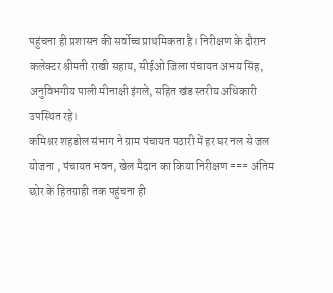पहुंचना ही प्रशासन की सर्वोच्च प्राथमिकता है। निरीक्षण के दौरान कलेक्टर श्रीमती राखी सहाय, सीईओ जिला पंचायत अभय सिंह, अनुविभगीय पाली मीनाक्षी इंगले, सहित खंड स्तरीय अधिकारी उपस्थित रहे।
कमिश्नर शहडोल संभाग ने ग्राम पंचायत पठारी में हर घर नल से जल योजना , पंचायत भवन, खेल मैदान का किया निरीक्षण === अंतिम छोर के हितग्राही तक पहुंचना ही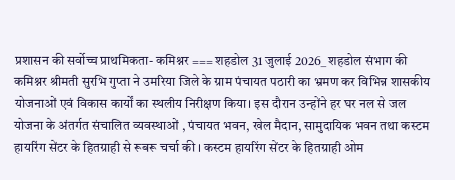प्रशासन की सर्वोच्च प्राथमिकता- कमिश्नर === शहडोल 31 जुलाई 2026_ शहडोल संभाग की कमिश्नर श्रीमती सुरभि गुप्ता ने उमरिया जिले के ग्राम पंचायत पठारी का भ्रमण कर विभिन्न शासकीय योजनाओं एवं विकास कार्यों का स्थलीय निरीक्षण किया। इस दौरान उन्होंने हर घर नल से जल योजना के अंतर्गत संचालित व्यवस्थाओं , पंचायत भवन, खेल मैदान, सामुदायिक भवन तथा कस्टम हायरिंग सेंटर के हितग्राही से रूबरू चर्चा की । कस्टम हायरिंग सेंटर के हितग्राही ओम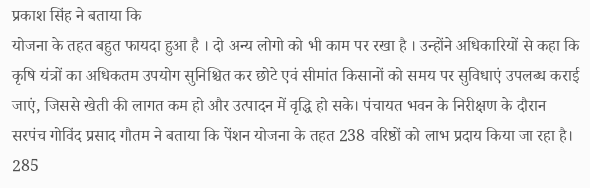प्रकाश सिंह ने बताया कि
योजना के तहत बहुत फायदा हुआ है । दो अन्य लोगो को भी काम पर रखा है । उन्होंने अधिकारियों से कहा कि कृषि यंत्रों का अधिकतम उपयोग सुनिश्चित कर छोटे एवं सीमांत किसानों को समय पर सुविधाएं उपलब्ध कराई जाएं, जिससे खेती की लागत कम हो और उत्पादन में वृद्धि हो सके। पंचायत भवन के निरीक्षण के दौरान सरपंच गोविंद प्रसाद गौतम ने बताया कि पेंशन योजना के तहत 238 वरिष्ठों को लाभ प्रदाय किया जा रहा है। 285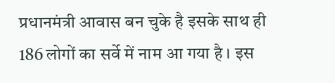प्रधानमंत्री आवास बन चुके है इसके साथ ही 186 लोगों का सर्वे में नाम आ गया है । इस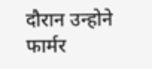दौरान उन्होने फार्मर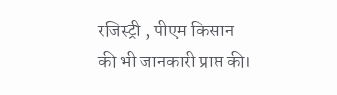रजिस्ट्री , पीएम किसान
की भी जानकारी प्राप्त की।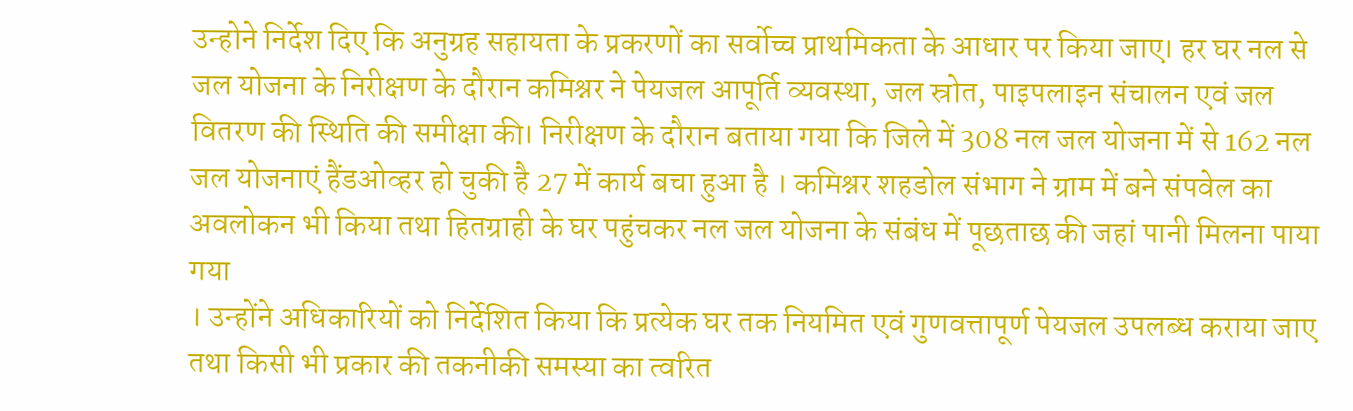उन्होने निर्देश दिए कि अनुग्रह सहायता के प्रकरणों का सर्वोच्च प्राथमिकता के आधार पर किया जाए। हर घर नल से जल योजना के निरीक्षण के दौरान कमिश्नर ने पेयजल आपूर्ति व्यवस्था, जल स्रोत, पाइपलाइन संचालन एवं जल वितरण की स्थिति की समीक्षा की। निरीक्षण के दौरान बताया गया कि जिले में 308 नल जल योजना में से 162 नल जल योजनाएं हैंडओव्हर हो चुकी है 27 में कार्य बचा हुआ है । कमिश्नर शहडोल संभाग ने ग्राम में बने संपवेल का अवलोकन भी किया तथा हितग्राही के घर पहुंचकर नल जल योजना के संबंध में पूछताछ की जहां पानी मिलना पाया गया
। उन्होंने अधिकारियों को निर्देशित किया कि प्रत्येक घर तक नियमित एवं गुणवत्तापूर्ण पेयजल उपलब्ध कराया जाए तथा किसी भी प्रकार की तकनीकी समस्या का त्वरित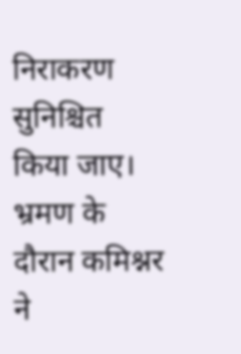निराकरण सुनिश्चित किया जाए। भ्रमण के दौरान कमिश्नर ने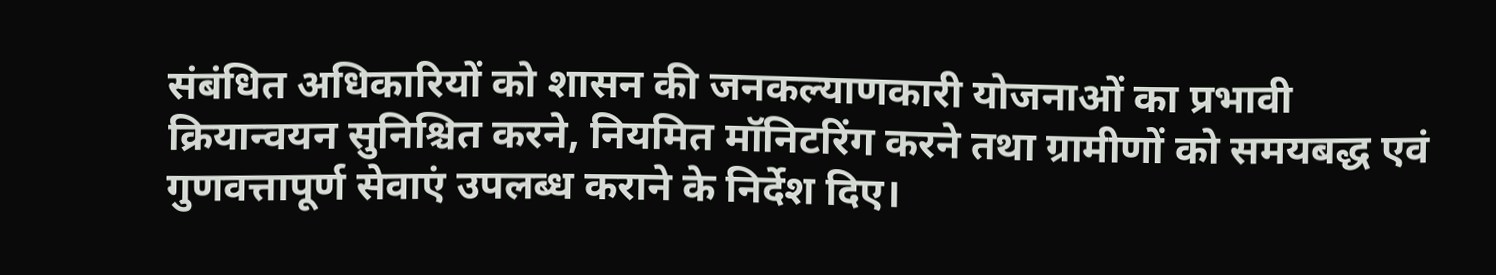संबंधित अधिकारियों को शासन की जनकल्याणकारी योजनाओं का प्रभावी क्रियान्वयन सुनिश्चित करने, नियमित मॉनिटरिंग करने तथा ग्रामीणों को समयबद्ध एवं गुणवत्तापूर्ण सेवाएं उपलब्ध कराने के निर्देश दिए।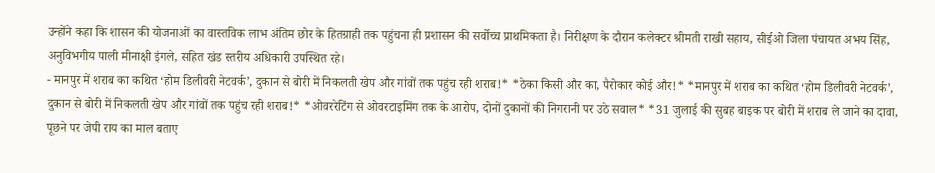उन्होंने कहा कि शासन की योजनाओं का वास्तविक लाभ अंतिम छोर के हितग्राही तक पहुंचना ही प्रशासन की सर्वोच्च प्राथमिकता है। निरीक्षण के दौरान कलेक्टर श्रीमती राखी सहाय, सीईओ जिला पंचायत अभय सिंह, अनुविभगीय पाली मीनाक्षी इंगले, सहित खंड स्तरीय अधिकारी उपस्थित रहे।
- मानपुर में शराब का कथित ‘होम डिलीवरी नेटवर्क’, दुकान से बोरी में निकलती खेप और गांवों तक पहुंच रही शराब!* *ठेका किसी और का, पैरोकार कोई और!* *मानपुर में शराब का कथित ‘होम डिलीवरी नेटवर्क’, दुकान से बोरी में निकलती खेप और गांवों तक पहुंच रही शराब!* *ओवररेटिंग से ओवरटाइमिंग तक के आरोप, दोनों दुकानों की निगरानी पर उठे सवाल* *31 जुलाई की सुबह बाइक पर बोरी में शराब ले जाने का दावा, पूछने पर जेपी राय का माल बताए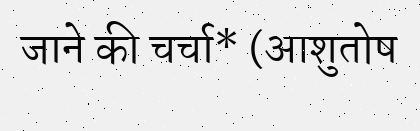जाने की चर्चा* (आशुतोष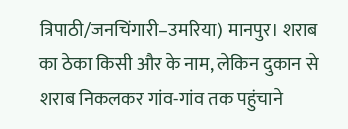त्रिपाठी/जनचिंगारी–उमरिया) मानपुर। शराब का ठेका किसी और के नाम, लेकिन दुकान से शराब निकलकर गांव-गांव तक पहुंचाने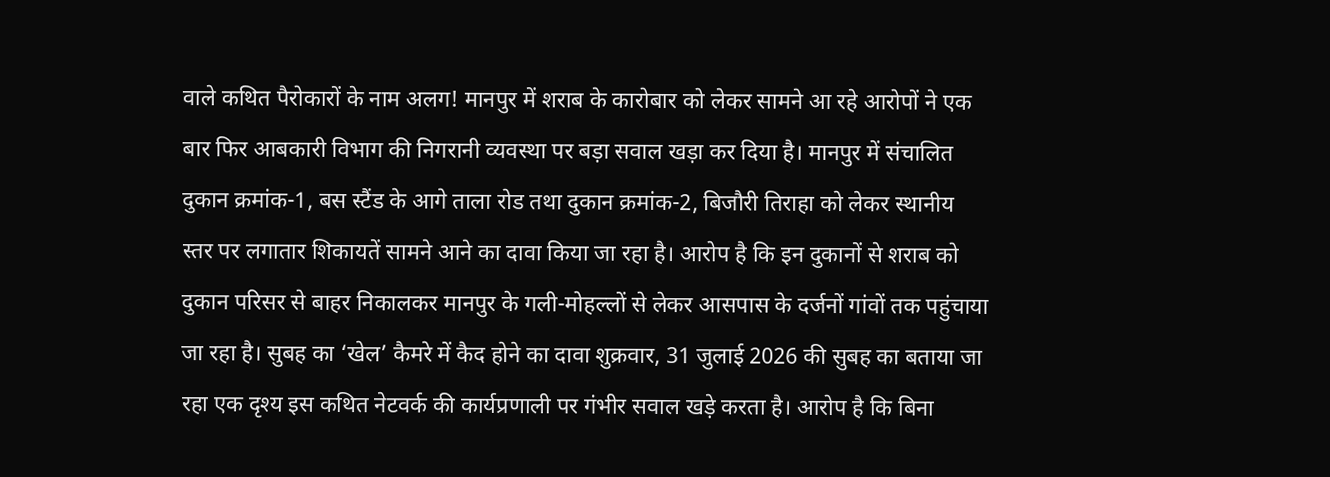वाले कथित पैरोकारों के नाम अलग! मानपुर में शराब के कारोबार को लेकर सामने आ रहे आरोपों ने एक बार फिर आबकारी विभाग की निगरानी व्यवस्था पर बड़ा सवाल खड़ा कर दिया है। मानपुर में संचालित दुकान क्रमांक-1, बस स्टैंड के आगे ताला रोड तथा दुकान क्रमांक-2, बिजौरी तिराहा को लेकर स्थानीय स्तर पर लगातार शिकायतें सामने आने का दावा किया जा रहा है। आरोप है कि इन दुकानों से शराब को दुकान परिसर से बाहर निकालकर मानपुर के गली-मोहल्लों से लेकर आसपास के दर्जनों गांवों तक पहुंचाया जा रहा है। सुबह का ‘खेल’ कैमरे में कैद होने का दावा शुक्रवार, 31 जुलाई 2026 की सुबह का बताया जा रहा एक दृश्य इस कथित नेटवर्क की कार्यप्रणाली पर गंभीर सवाल खड़े करता है। आरोप है कि बिना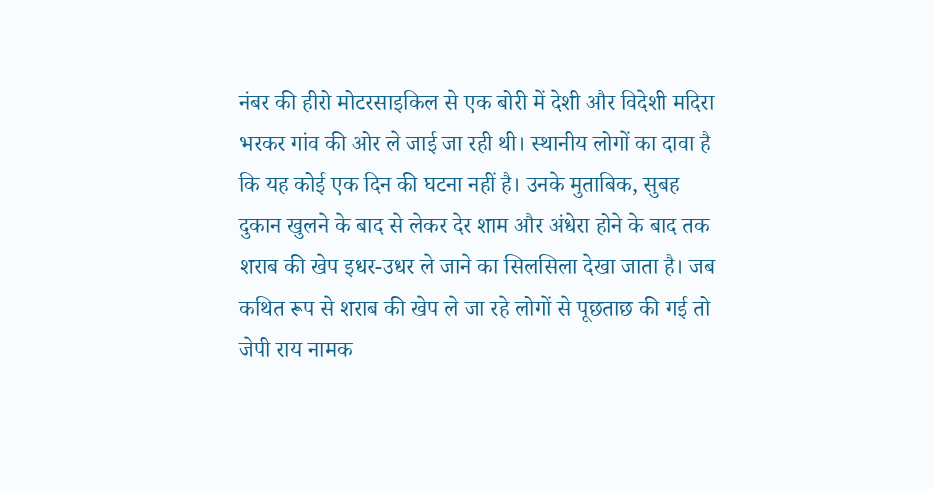नंबर की हीरो मोटरसाइकिल से एक बोरी में देशी और विदेशी मदिरा भरकर गांव की ओर ले जाई जा रही थी। स्थानीय लोगों का दावा है कि यह कोई एक दिन की घटना नहीं है। उनके मुताबिक, सुबह दुकान खुलने के बाद से लेकर देर शाम और अंधेरा होने के बाद तक शराब की खेप इधर-उधर ले जाने का सिलसिला देखा जाता है। जब कथित रूप से शराब की खेप ले जा रहे लोगों से पूछताछ की गई तो जेपी राय नामक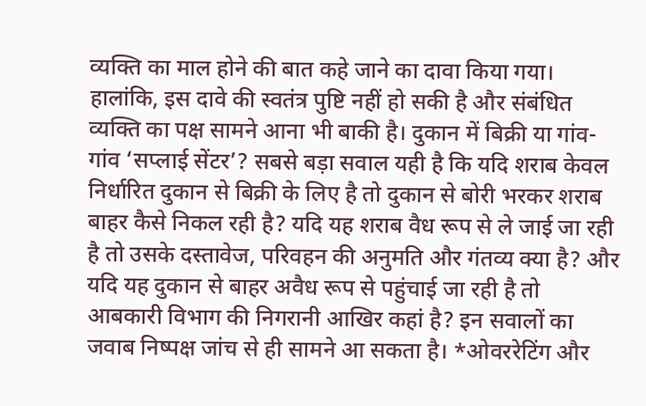व्यक्ति का माल होने की बात कहे जाने का दावा किया गया। हालांकि, इस दावे की स्वतंत्र पुष्टि नहीं हो सकी है और संबंधित व्यक्ति का पक्ष सामने आना भी बाकी है। दुकान में बिक्री या गांव-गांव ‘सप्लाई सेंटर’? सबसे बड़ा सवाल यही है कि यदि शराब केवल निर्धारित दुकान से बिक्री के लिए है तो दुकान से बोरी भरकर शराब बाहर कैसे निकल रही है? यदि यह शराब वैध रूप से ले जाई जा रही है तो उसके दस्तावेज, परिवहन की अनुमति और गंतव्य क्या है? और यदि यह दुकान से बाहर अवैध रूप से पहुंचाई जा रही है तो आबकारी विभाग की निगरानी आखिर कहां है? इन सवालों का जवाब निष्पक्ष जांच से ही सामने आ सकता है। *ओवररेटिंग और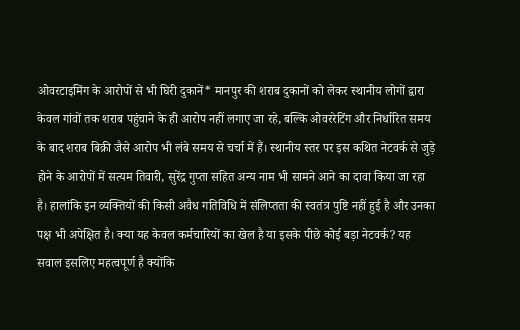ओवरटाइमिंग के आरोपों से भी घिरी दुकानें* मानपुर की शराब दुकानों को लेकर स्थानीय लोगों द्वारा केवल गांवों तक शराब पहुंचाने के ही आरोप नहीं लगाए जा रहे, बल्कि ओवररेटिंग और निर्धारित समय के बाद शराब बिक्री जैसे आरोप भी लंबे समय से चर्चा में हैं। स्थानीय स्तर पर इस कथित नेटवर्क से जुड़े होने के आरोपों में सत्यम तिवारी, सुरेंद्र गुप्ता सहित अन्य नाम भी सामने आने का दावा किया जा रहा है। हालांकि इन व्यक्तियों की किसी अवैध गतिविधि में संलिप्तता की स्वतंत्र पुष्टि नहीं हुई है और उनका पक्ष भी अपेक्षित है। क्या यह केवल कर्मचारियों का खेल है या इसके पीछे कोई बड़ा नेटवर्क? यह सवाल इसलिए महत्वपूर्ण है क्योंकि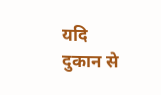यदि दुकान से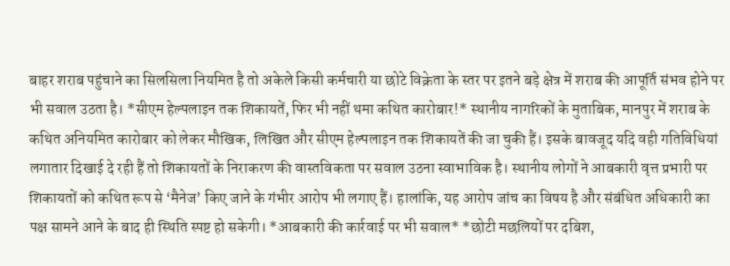बाहर शराब पहुंचाने का सिलसिला नियमित है तो अकेले किसी कर्मचारी या छोटे विक्रेता के स्तर पर इतने बड़े क्षेत्र में शराब की आपूर्ति संभव होने पर भी सवाल उठता है। *सीएम हेल्पलाइन तक शिकायतें, फिर भी नहीं थमा कथित कारोबार!* स्थानीय नागरिकों के मुताबिक, मानपुर में शराब के कथित अनियमित कारोबार को लेकर मौखिक, लिखित और सीएम हेल्पलाइन तक शिकायतें की जा चुकी हैं। इसके बावजूद यदि वही गतिविधियां लगातार दिखाई दे रही हैं तो शिकायतों के निराकरण की वास्तविकता पर सवाल उठना स्वाभाविक है। स्थानीय लोगों ने आबकारी वृत्त प्रभारी पर शिकायतों को कथित रूप से ‘मैनेज’ किए जाने के गंभीर आरोप भी लगाए हैं। हालांकि, यह आरोप जांच का विषय है और संबंधित अधिकारी का पक्ष सामने आने के बाद ही स्थिति स्पष्ट हो सकेगी। *आबकारी की कार्रवाई पर भी सवाल* *छोटी मछलियों पर दबिश,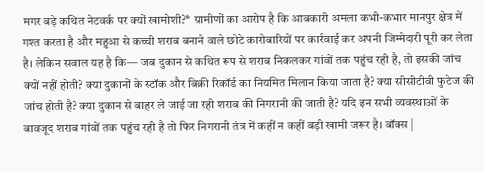मगर बड़े कथित नेटवर्क पर क्यों खामोशी?* ग्रामीणों का आरोप है कि आबकारी अमला कभी-कभार मानपुर क्षेत्र में गश्त करता है और महुआ से कच्ची शराब बनाने वाले छोटे कारोबारियों पर कार्रवाई कर अपनी जिम्मेदारी पूरी कर लेता है। लेकिन सवाल यह है कि— जब दुकान से कथित रूप से शराब निकलकर गांवों तक पहुंच रही है, तो इसकी जांच क्यों नहीं होती? क्या दुकानों के स्टॉक और बिक्री रिकॉर्ड का नियमित मिलान किया जाता है? क्या सीसीटीवी फुटेज की जांच होती है? क्या दुकान से बाहर ले जाई जा रही शराब की निगरानी की जाती है? यदि इन सभी व्यवस्थाओं के बावजूद शराब गांवों तक पहुंच रही है तो फिर निगरानी तंत्र में कहीं न कहीं बड़ी खामी जरूर है। बॉक्स |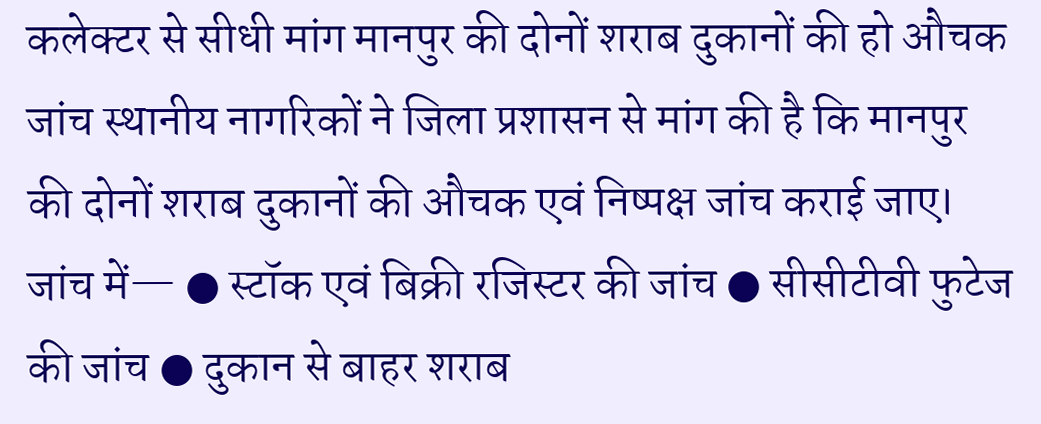कलेक्टर से सीधी मांग मानपुर की दोनों शराब दुकानों की हो औचक जांच स्थानीय नागरिकों ने जिला प्रशासन से मांग की है कि मानपुर की दोनों शराब दुकानों की औचक एवं निष्पक्ष जांच कराई जाए। जांच में— ● स्टॉक एवं बिक्री रजिस्टर की जांच ● सीसीटीवी फुटेज की जांच ● दुकान से बाहर शराब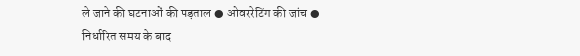ले जाने की घटनाओं की पड़ताल ● ओवररेटिंग की जांच ● निर्धारित समय के बाद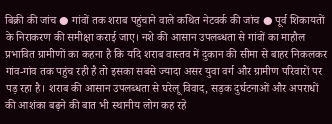बिक्री की जांच ● गांवों तक शराब पहुंचाने वाले कथित नेटवर्क की जांच ● पूर्व शिकायतों के निराकरण की समीक्षा कराई जाए। नशे की आसान उपलब्धता से गांवों का माहौल प्रभावित ग्रामीणों का कहना है कि यदि शराब वास्तव में दुकान की सीमा से बाहर निकलकर गांव-गांव तक पहुंच रही है तो इसका सबसे ज्यादा असर युवा वर्ग और ग्रामीण परिवारों पर पड़ रहा है। शराब की आसान उपलब्धता से घरेलू विवाद, सड़क दुर्घटनाओं और अपराधों की आशंका बढ़ने की बात भी स्थानीय लोग कह रहे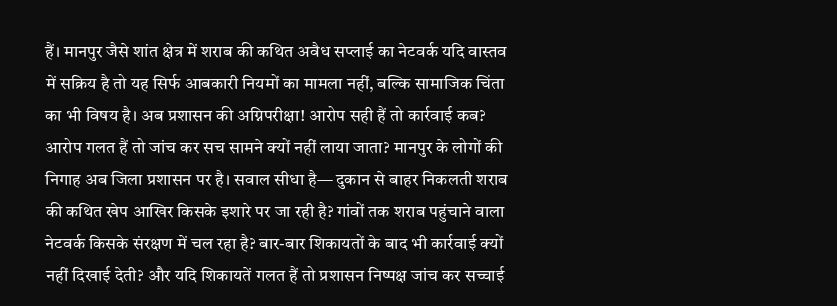हैं। मानपुर जैसे शांत क्षेत्र में शराब की कथित अवैध सप्लाई का नेटवर्क यदि वास्तव में सक्रिय है तो यह सिर्फ आबकारी नियमों का मामला नहीं, बल्कि सामाजिक चिंता का भी विषय है। अब प्रशासन की अग्निपरीक्षा! आरोप सही हैं तो कार्रवाई कब? आरोप गलत हैं तो जांच कर सच सामने क्यों नहीं लाया जाता? मानपुर के लोगों की निगाह अब जिला प्रशासन पर है। सवाल सीधा है— दुकान से बाहर निकलती शराब की कथित खेप आखिर किसके इशारे पर जा रही है? गांवों तक शराब पहुंचाने वाला नेटवर्क किसके संरक्षण में चल रहा है? बार-बार शिकायतों के बाद भी कार्रवाई क्यों नहीं दिखाई देती? और यदि शिकायतें गलत हैं तो प्रशासन निष्पक्ष जांच कर सच्चाई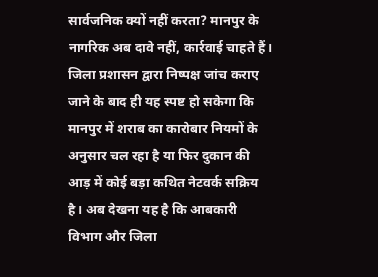सार्वजनिक क्यों नहीं करता? मानपुर के नागरिक अब दावे नहीं, कार्रवाई चाहते हैं। जिला प्रशासन द्वारा निष्पक्ष जांच कराए जाने के बाद ही यह स्पष्ट हो सकेगा कि मानपुर में शराब का कारोबार नियमों के अनुसार चल रहा है या फिर दुकान की आड़ में कोई बड़ा कथित नेटवर्क सक्रिय है। अब देखना यह है कि आबकारी विभाग और जिला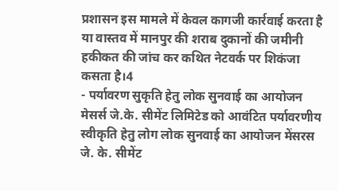प्रशासन इस मामले में केवल कागजी कार्रवाई करता है या वास्तव में मानपुर की शराब दुकानों की जमीनी हकीकत की जांच कर कथित नेटवर्क पर शिकंजा कसता है।4
- पर्यावरण सुकृति हेतु लोक सुनवाई का आयोजन मेसर्स जे.के. सीमेंट लिमिटेड को आवंटित पर्यावरणीय स्वीकृति हेतु लोग लोक सुनवाई का आयोजन मेंसरस जे. के. सीमेंट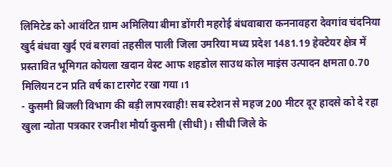लिमिटेड को आवंटित ग्राम अमिलिया बीमा डोंगरी महरोई बंधवाबारा कननावहरा देवगांव चंदनिया खुर्द बंधवा खुर्द एवं बरगवां तहसील पाली जिला उमरिया मध्य प्रदेश 1481.19 हेक्टेयर क्षेत्र में प्रस्तावित भूमिगत कोयला खदान वेस्ट आफ शहडोल साउथ कोल माइंस उत्पादन क्षमता 0.70 मिलियन टन प्रति वर्ष का टारगेट रखा गया।1
- कुसमी बिजली विभाग की बड़ी लापरवाही! सब स्टेशन से महज 200 मीटर दूर हादसे को दे रहा खुला न्योता पत्रकार रजनीश मौर्या कुसमी (सीधी)। सीधी जिले के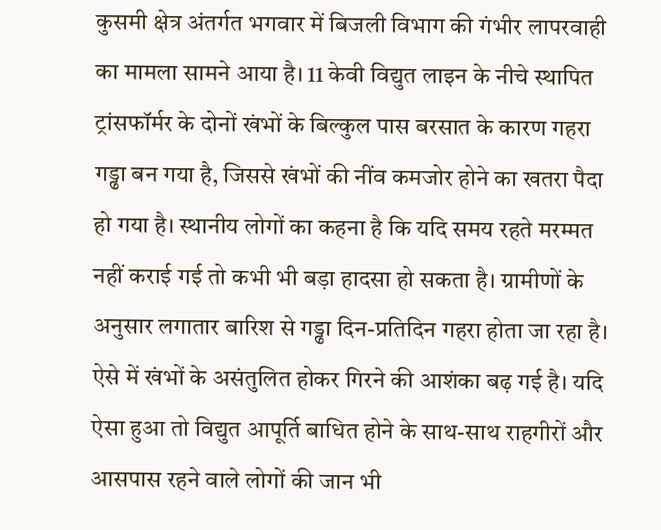कुसमी क्षेत्र अंतर्गत भगवार में बिजली विभाग की गंभीर लापरवाही का मामला सामने आया है। 11 केवी विद्युत लाइन के नीचे स्थापित ट्रांसफॉर्मर के दोनों खंभों के बिल्कुल पास बरसात के कारण गहरा गड्ढा बन गया है, जिससे खंभों की नींव कमजोर होने का खतरा पैदा हो गया है। स्थानीय लोगों का कहना है कि यदि समय रहते मरम्मत नहीं कराई गई तो कभी भी बड़ा हादसा हो सकता है। ग्रामीणों के अनुसार लगातार बारिश से गड्ढा दिन-प्रतिदिन गहरा होता जा रहा है। ऐसे में खंभों के असंतुलित होकर गिरने की आशंका बढ़ गई है। यदि ऐसा हुआ तो विद्युत आपूर्ति बाधित होने के साथ-साथ राहगीरों और आसपास रहने वाले लोगों की जान भी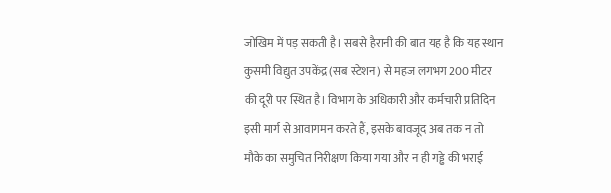जोखिम में पड़ सकती है। सबसे हैरानी की बात यह है कि यह स्थान कुसमी विद्युत उपकेंद्र (सब स्टेशन) से महज लगभग 200 मीटर की दूरी पर स्थित है। विभाग के अधिकारी और कर्मचारी प्रतिदिन इसी मार्ग से आवागमन करते हैं, इसके बावजूद अब तक न तो मौके का समुचित निरीक्षण किया गया और न ही गड्ढे की भराई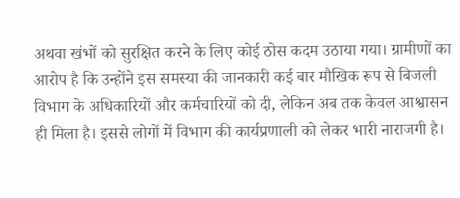अथवा खंभों को सुरक्षित करने के लिए कोई ठोस कदम उठाया गया। ग्रामीणों का आरोप है कि उन्होंने इस समस्या की जानकारी कई बार मौखिक रूप से बिजली विभाग के अधिकारियों और कर्मचारियों को दी, लेकिन अब तक केवल आश्वासन ही मिला है। इससे लोगों में विभाग की कार्यप्रणाली को लेकर भारी नाराजगी है।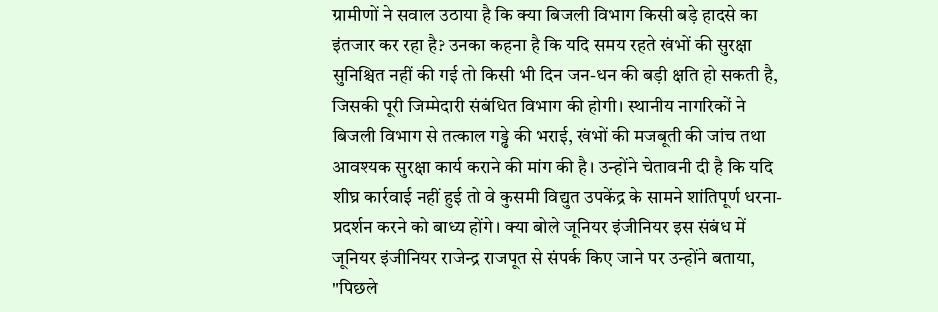ग्रामीणों ने सवाल उठाया है कि क्या बिजली विभाग किसी बड़े हादसे का इंतजार कर रहा है? उनका कहना है कि यदि समय रहते खंभों की सुरक्षा सुनिश्चित नहीं की गई तो किसी भी दिन जन-धन की बड़ी क्षति हो सकती है, जिसकी पूरी जिम्मेदारी संबंधित विभाग की होगी। स्थानीय नागरिकों ने बिजली विभाग से तत्काल गड्ढे की भराई, खंभों की मजबूती की जांच तथा आवश्यक सुरक्षा कार्य कराने की मांग की है। उन्होंने चेतावनी दी है कि यदि शीघ्र कार्रवाई नहीं हुई तो वे कुसमी विद्युत उपकेंद्र के सामने शांतिपूर्ण धरना-प्रदर्शन करने को बाध्य होंगे। क्या बोले जूनियर इंजीनियर इस संबंध में जूनियर इंजीनियर राजेन्द्र राजपूत से संपर्क किए जाने पर उन्होंने बताया, "पिछले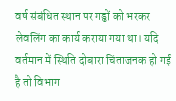वर्ष संबंधित स्थान पर गड्ढों को भरकर लेवलिंग का कार्य कराया गया था। यदि वर्तमान में स्थिति दोबारा चिंताजनक हो गई है तो विभाग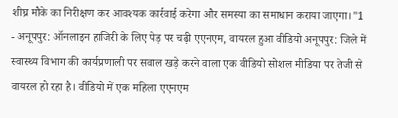शीघ्र मौके का निरीक्षण कर आवश्यक कार्रवाई करेगा और समस्या का समाधान कराया जाएगा।"1
- अनूपपुर: ऑनलाइन हाजिरी के लिए पेड़ पर चढ़ी एएनएम, वायरल हुआ वीडियो अनूपपुर: जिले में स्वास्थ्य विभाग की कार्यप्रणाली पर सवाल खड़े करने वाला एक वीडियो सोशल मीडिया पर तेजी से वायरल हो रहा है। वीडियो में एक महिला एएनएम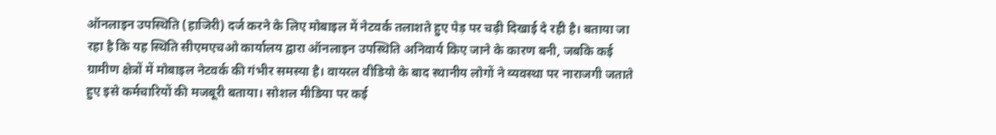ऑनलाइन उपस्थिति (हाजिरी) दर्ज करने के लिए मोबाइल में नेटवर्क तलाशते हुए पेड़ पर चढ़ी दिखाई दे रही है। बताया जा रहा है कि यह स्थिति सीएमएचओ कार्यालय द्वारा ऑनलाइन उपस्थिति अनिवार्य किए जाने के कारण बनी, जबकि कई ग्रामीण क्षेत्रों में मोबाइल नेटवर्क की गंभीर समस्या है। वायरल वीडियो के बाद स्थानीय लोगों ने व्यवस्था पर नाराजगी जताते हुए इसे कर्मचारियों की मजबूरी बताया। सोशल मीडिया पर कई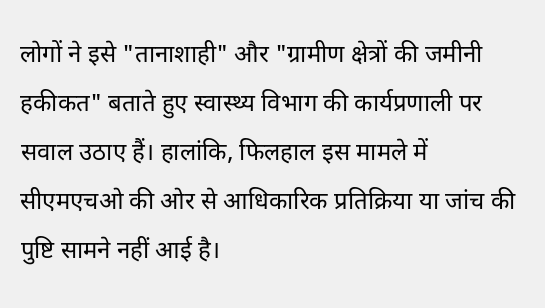लोगों ने इसे "तानाशाही" और "ग्रामीण क्षेत्रों की जमीनी हकीकत" बताते हुए स्वास्थ्य विभाग की कार्यप्रणाली पर सवाल उठाए हैं। हालांकि, फिलहाल इस मामले में सीएमएचओ की ओर से आधिकारिक प्रतिक्रिया या जांच की पुष्टि सामने नहीं आई है।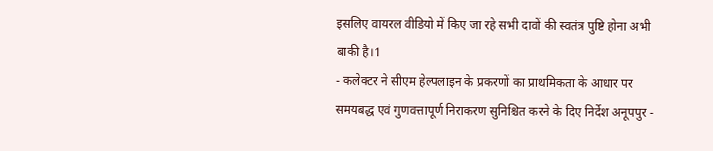इसलिए वायरल वीडियो में किए जा रहे सभी दावों की स्वतंत्र पुष्टि होना अभी बाकी है।1
- कलेक्टर ने सीएम हेल्पलाइन के प्रकरणों का प्राथमिकता के आधार पर समयबद्ध एवं गुणवत्तापूर्ण निराकरण सुनिश्चित करने के दिए निर्देश अनूपपुर -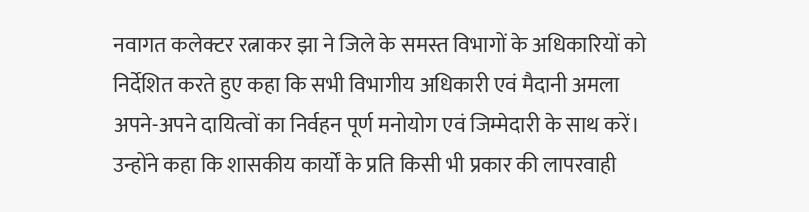नवागत कलेक्टर रत्नाकर झा ने जिले के समस्त विभागों के अधिकारियों को निर्देशित करते हुए कहा कि सभी विभागीय अधिकारी एवं मैदानी अमला अपने-अपने दायित्वों का निर्वहन पूर्ण मनोयोग एवं जिम्मेदारी के साथ करें। उन्होंने कहा कि शासकीय कार्यों के प्रति किसी भी प्रकार की लापरवाही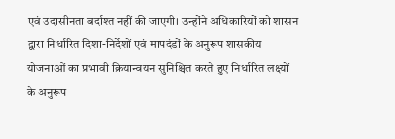एवं उदासीनता बर्दाश्त नहीं की जाएगी। उन्होंने अधिकारियों को शासन द्वारा निर्धारित दिशा-निर्देशों एवं मापदंडों के अनुरूप शासकीय योजनाओं का प्रभावी क्रियान्वयन सुनिश्चित करते हुए निर्धारित लक्ष्यों के अनुरूप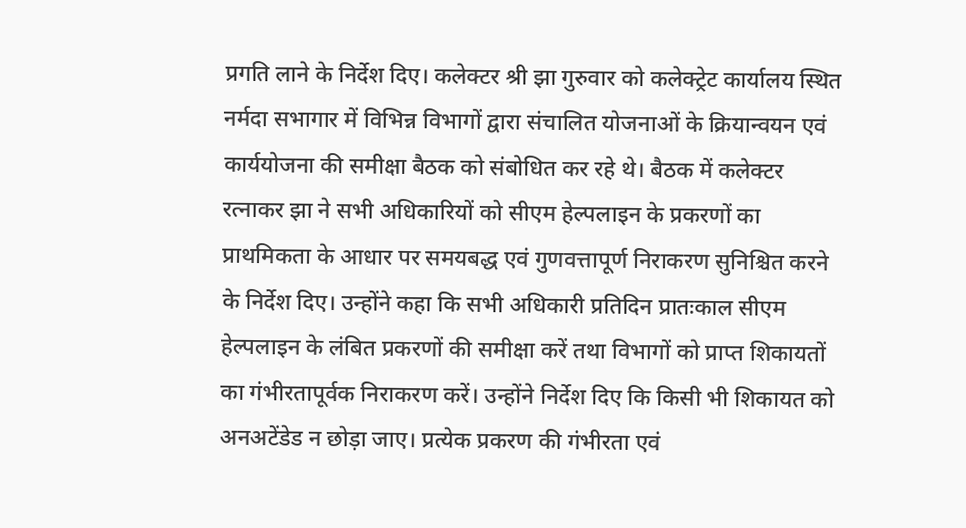प्रगति लाने के निर्देश दिए। कलेक्टर श्री झा गुरुवार को कलेक्ट्रेट कार्यालय स्थित नर्मदा सभागार में विभिन्न विभागों द्वारा संचालित योजनाओं के क्रियान्वयन एवं कार्ययोजना की समीक्षा बैठक को संबोधित कर रहे थे। बैठक में कलेक्टर रत्नाकर झा ने सभी अधिकारियों को सीएम हेल्पलाइन के प्रकरणों का प्राथमिकता के आधार पर समयबद्ध एवं गुणवत्तापूर्ण निराकरण सुनिश्चित करने के निर्देश दिए। उन्होंने कहा कि सभी अधिकारी प्रतिदिन प्रातःकाल सीएम हेल्पलाइन के लंबित प्रकरणों की समीक्षा करें तथा विभागों को प्राप्त शिकायतों का गंभीरतापूर्वक निराकरण करें। उन्होंने निर्देश दिए कि किसी भी शिकायत को अनअटेंडेड न छोड़ा जाए। प्रत्येक प्रकरण की गंभीरता एवं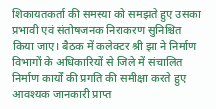शिकायतकर्ता की समस्या को समझते हुए उसका प्रभावी एवं संतोषजनक निराकरण सुनिश्चित किया जाए। बैठक में कलेक्टर श्री झा ने निर्माण विभागों के अधिकारियों से जिले में संचालित निर्माण कार्यों की प्रगति की समीक्षा करते हुए आवश्यक जानकारी प्राप्त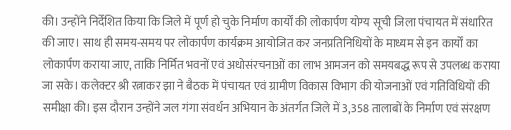की। उन्होंने निर्देशित किया कि जिले में पूर्ण हो चुके निर्माण कार्यों की लोकार्पण योग्य सूची जिला पंचायत में संधारित की जाए। साथ ही समय-समय पर लोकार्पण कार्यक्रम आयोजित कर जनप्रतिनिधियों के माध्यम से इन कार्यों का लोकार्पण कराया जाए, ताकि निर्मित भवनों एवं अधोसंरचनाओं का लाभ आमजन को समयबद्ध रूप से उपलब्ध कराया जा सके। कलेक्टर श्री रत्नाकर झा ने बैठक में पंचायत एवं ग्रामीण विकास विभाग की योजनाओं एवं गतिविधियों की समीक्षा की। इस दौरान उन्होंने जल गंगा संवर्धन अभियान के अंतर्गत जिले में 3,358 तालाबों के निर्माण एवं संरक्षण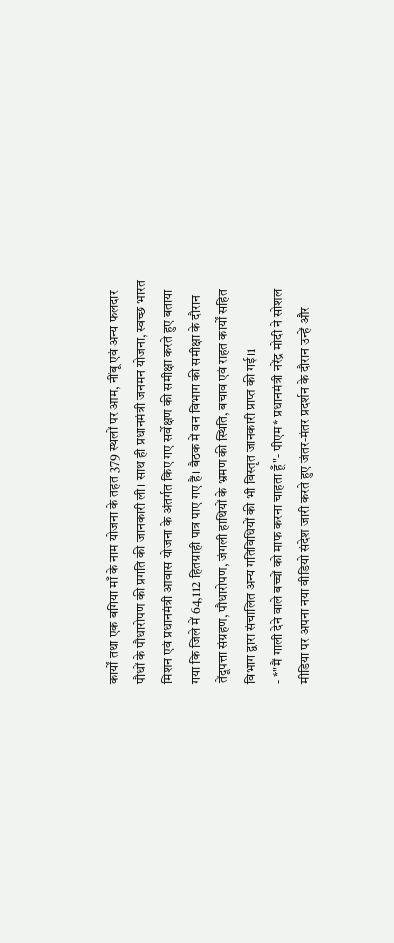कार्यों तथा एक बगिया माँ के नाम योजना के तहत 379 स्थलों पर आम, नींबू एवं अन्य फलदार पौधों के पौधारोपण की प्रगति की जानकारी ली। साथ ही प्रधानमंत्री जनमन योजना, स्वच्छ भारत मिशन एवं प्रधानमंत्री आवास योजना के अंतर्गत किए गए सर्वेक्षण की समीक्षा करते हुए बताया गया कि जिले में 64,112 हितग्राही पात्र पाए गए हैं। बैठक में वन विभाग की समीक्षा के दौरान तेंदूपत्ता संग्रहण, पौधारोपण, जंगली हाथियों के भ्रमण की स्थिति, बचाव एवं राहत कार्यों सहित विभाग द्वारा संचालित अन्य गतिविधियों की भी विस्तृत जानकारी प्राप्त की गई।1
- *"मैं गाली देने वाले बच्चों को माफ करना चाहता हूँ"- पीएम* प्रधानमंत्री नरेंद्र मोदी ने सोशल मीडिया पर अपना नया वीडियो संदेश जारी करते हुए जंतर-मंतर प्रदर्शन के दौरान उन्हें और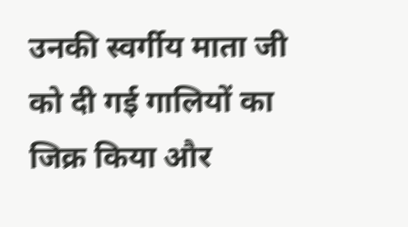उनकी स्वर्गीय माता जी को दी गई गालियों का जिक्र किया और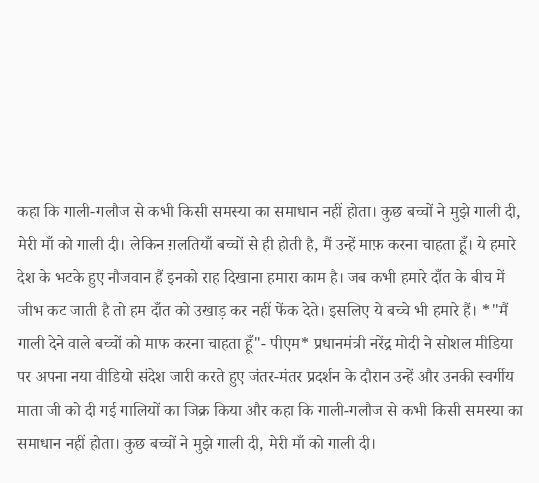कहा कि गाली-गलौज से कभी किसी समस्या का समाधान नहीं होता। कुछ बच्चों ने मुझे गाली दी, मेरी माँ को गाली दी। लेकिन ग़लतियाँ बच्चों से ही होती है, मैं उन्हें माफ़ करना चाहता हूँ। ये हमारे देश के भटके हुए नौजवान हैं इनको राह दिखाना हमारा काम है। जब कभी हमारे दाँत के बीच में जीभ कट जाती है तो हम दाँत को उखाड़ कर नहीं फेंक देते। इसलिए ये बच्चे भी हमारे हैं। *"मैं गाली देने वाले बच्चों को माफ करना चाहता हूँ"- पीएम* प्रधानमंत्री नरेंद्र मोदी ने सोशल मीडिया पर अपना नया वीडियो संदेश जारी करते हुए जंतर-मंतर प्रदर्शन के दौरान उन्हें और उनकी स्वर्गीय माता जी को दी गई गालियों का जिक्र किया और कहा कि गाली-गलौज से कभी किसी समस्या का समाधान नहीं होता। कुछ बच्चों ने मुझे गाली दी, मेरी माँ को गाली दी।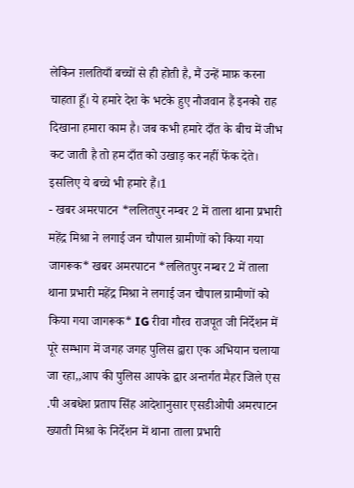लेकिन ग़लतियाँ बच्चों से ही होती है, मैं उन्हें माफ़ करना चाहता हूँ। ये हमारे देश के भटके हुए नौजवान हैं इनको राह दिखाना हमारा काम है। जब कभी हमारे दाँत के बीच में जीभ कट जाती है तो हम दाँत को उखाड़ कर नहीं फेंक देते। इसलिए ये बच्चे भी हमारे हैं।1
- खबर अमरपाटन *ललितपुर नम्बर 2 में ताला थाना प्रभारी महेंद्र मिश्रा ने लगाई जन चौपाल ग्रामीणों को किया गया जागरूक* खबर अमरपाटन *ललितपुर नम्बर 2 में ताला थाना प्रभारी महेंद्र मिश्रा ने लगाई जन चौपाल ग्रामीणों को किया गया जागरूक* IG रीवा गौरव राजपूत जी निर्देशन में पूरे सम्भाग में जगह जगह पुलिस द्वारा एक अभियान चलाया जा रहा,,आप की पुलिस आपके द्वार अन्तर्गत मैहर जिले एस .पी अबधेश प्रताप सिंह आदेशानुसार एसडीओपी अमरपाटन ख्याती मिश्रा के निर्देशन में थाना ताला प्रभारी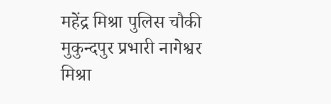महेंद्र मिश्रा पुलिस चौकी मुकुन्दपुर प्रभारी नागेश्वर मिश्रा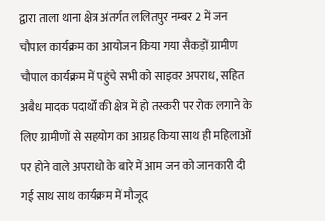द्वारा ताला थाना क्षेत्र अंतर्गत ललितपुर नम्बर 2 में जन चौपाल कार्यक्रम का आयोजन किया गया सैकड़ों ग्रामीण चौपाल कार्यक्रम में पहुंचे सभी को साइवर अपराध, सहित अबैध मादक पदार्थों की क्षेत्र में हो तस्करी पर रोक लगाने के लिए ग्रामीणों से सहयोग का आग्रह किया साथ ही महिलाओं पर होने वाले अपराधो के बारे में आम जन को जानकारी दी गई साथ साथ कार्यक्रम में मौजूद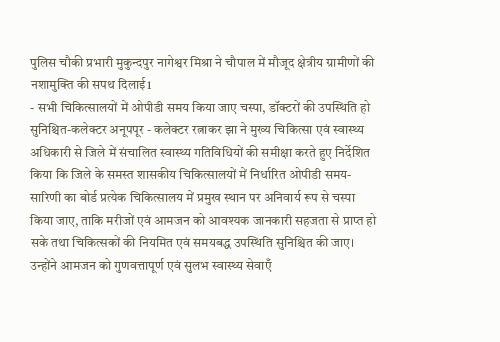पुलिस चौकी प्रभारी मुकुन्दपुर नागेश्वर मिश्रा ने चौपाल में मौजूद क्षेत्रीय ग्रामीणों की नशामुक्ति की सपथ दिलाई1
- सभी चिकित्सालयों में ओपीडी समय किया जाए चस्पा, डॉक्टरों की उपस्थिति हो सुनिश्चित-कलेक्टर अनूपपूर - कलेक्टर रत्नाकर झा ने मुख्य चिकित्सा एवं स्वास्थ्य अधिकारी से जिले में संचालित स्वास्थ्य गतिविधियों की समीक्षा करते हुए निर्देशित किया कि जिले के समस्त शासकीय चिकित्सालयों में निर्धारित ओपीडी समय-सारिणी का बोर्ड प्रत्येक चिकित्सालय में प्रमुख स्थान पर अनिवार्य रूप से चस्पा किया जाए, ताकि मरीजों एवं आमजन को आवश्यक जानकारी सहजता से प्राप्त हो सके तथा चिकित्सकों की नियमित एवं समयबद्ध उपस्थिति सुनिश्चित की जाए। उन्होंने आमजन को गुणवत्तापूर्ण एवं सुलभ स्वास्थ्य सेवाएँ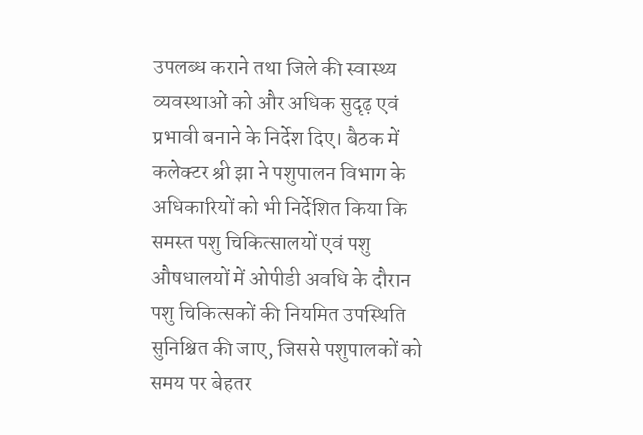उपलब्ध कराने तथा जिले की स्वास्थ्य व्यवस्थाओं को और अधिक सुदृढ़ एवं प्रभावी बनाने के निर्देश दिए। बैठक में कलेक्टर श्री झा ने पशुपालन विभाग के अधिकारियों को भी निर्देशित किया कि समस्त पशु चिकित्सालयों एवं पशु औषधालयों में ओपीडी अवधि के दौरान पशु चिकित्सकों की नियमित उपस्थिति सुनिश्चित की जाए, जिससे पशुपालकों को समय पर बेहतर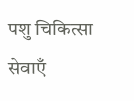पशु चिकित्सा सेवाएँ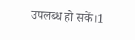उपलब्ध हो सकें।1